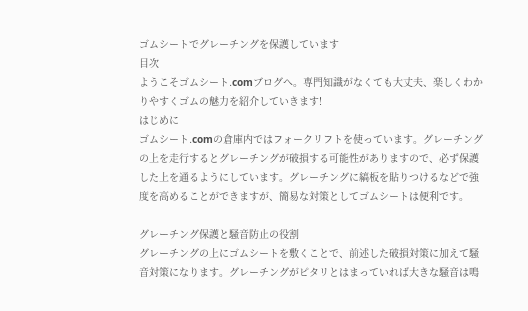ゴムシートでグレーチングを保護しています
目次
ようこそゴムシート.comブログへ。専門知識がなくても大丈夫、楽しくわかりやすくゴムの魅力を紹介していきます!
はじめに
ゴムシート.comの倉庫内ではフォークリフトを使っています。グレーチングの上を走行するとグレーチングが破損する可能性がありますので、必ず保護した上を通るようにしています。グレーチングに縞板を貼りつけるなどで強度を高めることができますが、簡易な対策としてゴムシートは便利です。

グレーチング保護と騒音防止の役割
グレーチングの上にゴムシートを敷くことで、前述した破損対策に加えて騒音対策になります。グレーチングがピタリとはまっていれば大きな騒音は鳴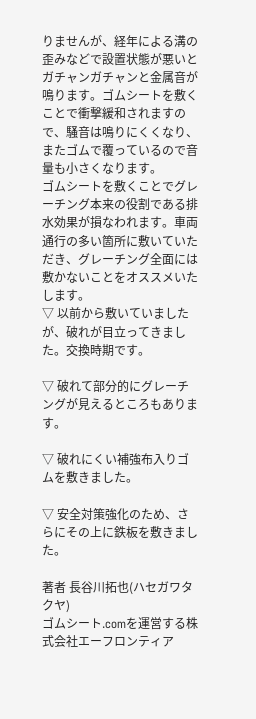りませんが、経年による溝の歪みなどで設置状態が悪いとガチャンガチャンと金属音が鳴ります。ゴムシートを敷くことで衝撃緩和されますので、騒音は鳴りにくくなり、またゴムで覆っているので音量も小さくなります。
ゴムシートを敷くことでグレーチング本来の役割である排水効果が損なわれます。車両通行の多い箇所に敷いていただき、グレーチング全面には敷かないことをオススメいたします。
▽ 以前から敷いていましたが、破れが目立ってきました。交換時期です。

▽ 破れて部分的にグレーチングが見えるところもあります。

▽ 破れにくい補強布入りゴムを敷きました。

▽ 安全対策強化のため、さらにその上に鉄板を敷きました。

著者 長谷川拓也(ハセガワタクヤ)
ゴムシート.comを運営する株式会社エーフロンティア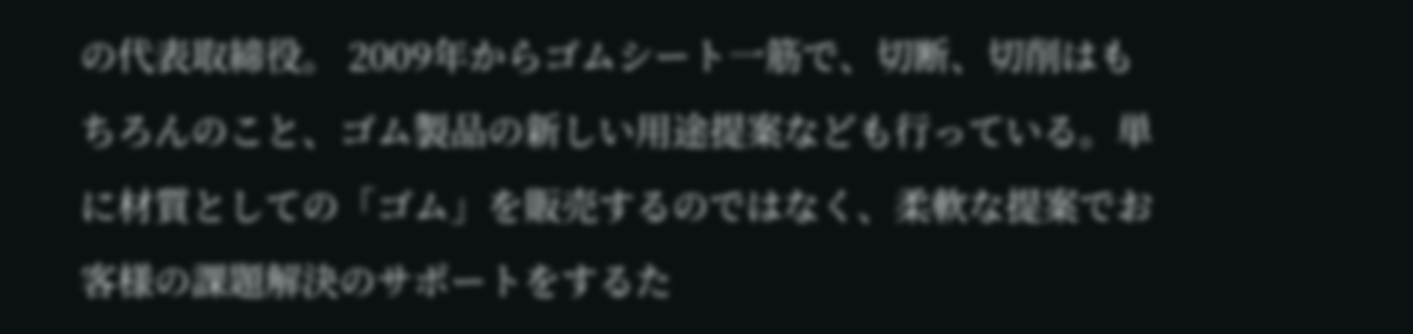の代表取締役。 2009年からゴムシート一筋で、切断、切削はもちろんのこと、ゴム製品の新しい用途提案なども行っている。単に材質としての「ゴム」を販売するのではなく、柔軟な提案でお客様の課題解決のサポートをするた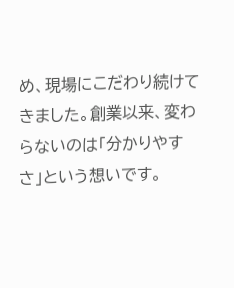め、現場にこだわり続けてきました。創業以来、変わらないのは「分かりやすさ」という想いです。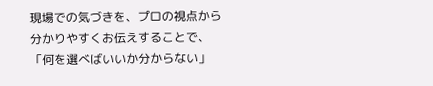現場での気づきを、プロの視点から分かりやすくお伝えすることで、「何を選べばいいか分からない」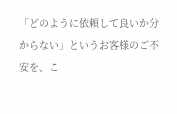「どのように依頼して良いか分からない」というお客様のご不安を、こ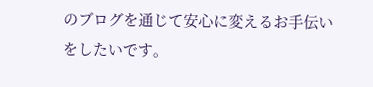のブログを通じて安心に変えるお手伝いをしたいです。